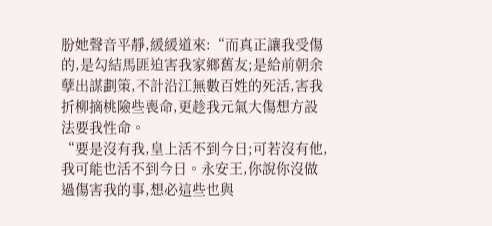朌她聲音平靜,緩緩道來:“而真正讓我受傷的,是勾結馬匪迫害我家鄉舊友;是給前朝余孽出謀劃策,不計沿江無數百姓的死活,害我折柳摘桃險些喪命,更趁我元氣大傷想方設法要我性命。
“要是沒有我,皇上活不到今日;可若沒有他,我可能也活不到今日。永安王,你說你沒做過傷害我的事,想必這些也與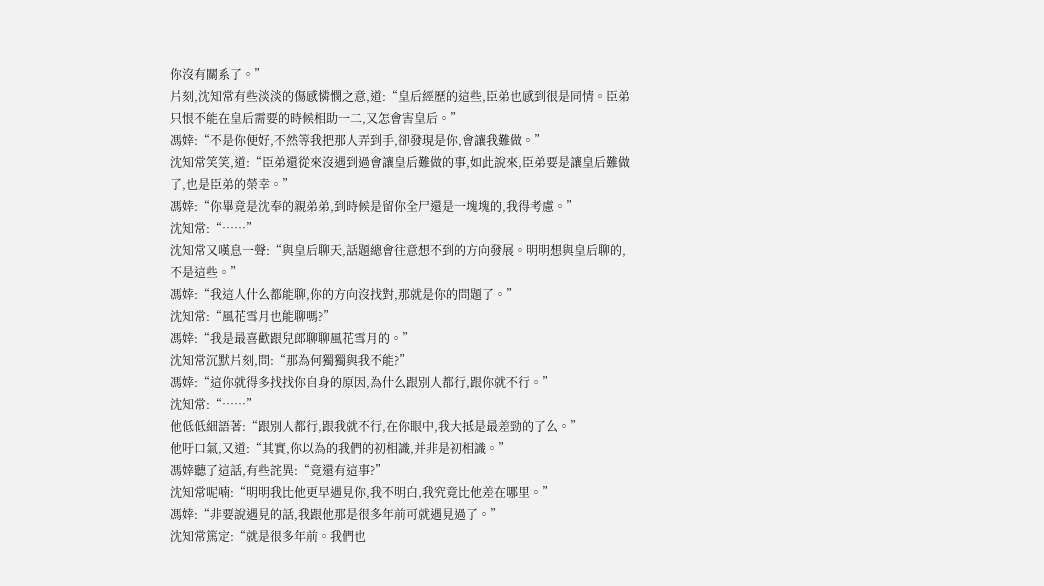你沒有關系了。”
片刻,沈知常有些淡淡的傷感憐憫之意,道:“皇后經歷的這些,臣弟也感到很是同情。臣弟只恨不能在皇后需要的時候相助一二,又怎會害皇后。”
馮婞:“不是你便好,不然等我把那人弄到手,卻發現是你,會讓我難做。”
沈知常笑笑,道:“臣弟還從來沒遇到過會讓皇后難做的事,如此說來,臣弟要是讓皇后難做了,也是臣弟的榮幸。”
馮婞:“你畢竟是沈奉的親弟弟,到時候是留你全尸還是一塊塊的,我得考慮。”
沈知常:“……”
沈知常又嘆息一聲:“與皇后聊天,話題總會往意想不到的方向發展。明明想與皇后聊的,不是這些。”
馮婞:“我這人什么都能聊,你的方向沒找對,那就是你的問題了。”
沈知常:“風花雪月也能聊嗎?”
馮婞:“我是最喜歡跟兒郎聊聊風花雪月的。”
沈知常沉默片刻,問:“那為何獨獨與我不能?”
馮婞:“這你就得多找找你自身的原因,為什么跟別人都行,跟你就不行。”
沈知常:“……”
他低低細語著:“跟別人都行,跟我就不行,在你眼中,我大抵是最差勁的了么。”
他吁口氣,又道:“其實,你以為的我們的初相識,并非是初相識。”
馮婞聽了這話,有些詫異:“竟還有這事?”
沈知常呢喃:“明明我比他更早遇見你,我不明白,我究竟比他差在哪里。”
馮婞:“非要說遇見的話,我跟他那是很多年前可就遇見過了。”
沈知常篤定:“就是很多年前。我們也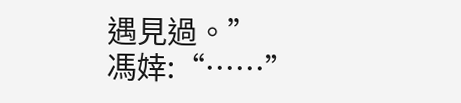遇見過。”
馮婞:“……”